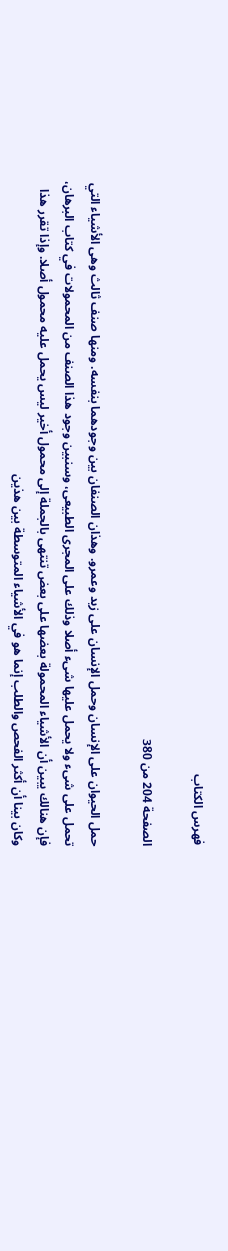فهرس الكتاب

الصفحة 204 من 380

حمل الحيوان على الإنسان وحمل الإنسان على زيد وعمرو. وهذان الصنفان بين وجودهما بنفسه. ومنها صنف ثالث وهى الأشياء التي تحمل على شىء ولا يحمل عليها شىء أصلا وذلك على المجرى الطبيعى، وسنبين وجود هذا الصنف من المحمولات في كتاب البرهان، فإن هنالك يبين أن الأشياء المحمولة بعضها على بعض تنتهى بالجملة إلى محمول أخير ليس يحمل عليه محمول أصلا. وإذا تقرر هذا وكان بينا أن أكثر الفحص والطلب إنما هو في الأشياء المتوسطة بين هذين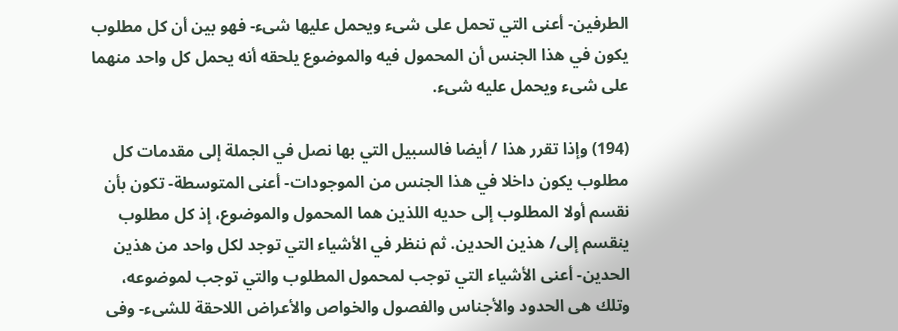الطرفين- أعنى التي تحمل على شىء ويحمل عليها شىء- فهو بين أن كل مطلوب يكون في هذا الجنس أن المحمول فيه والموضوع يلحقه أنه يحمل كل واحد منهما على شىء ويحمل عليه شىء.

(194) وإذا تقرر هذا / أيضا فالسبيل التي بها نصل في الجملة إلى مقدمات كل مطلوب يكون داخلا في هذا الجنس من الموجودات- أعنى المتوسطة- تكون بأن نقسم أولا المطلوب إلى حديه اللذين هما المحمول والموضوع، إذ كل مطلوب ينقسم إلى/ هذين الحدين. ثم ننظر في الأشياء التي توجد لكل واحد من هذين الحدين- أعنى الأشياء التي توجب لمحمول المطلوب والتي توجب لموضوعه، وتلك هى الحدود والأجناس والفصول والخواص والأعراض اللاحقة للشىء- وفى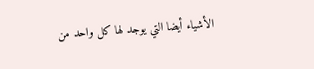الأشياء أيضا التي يوجد لها كل واحد من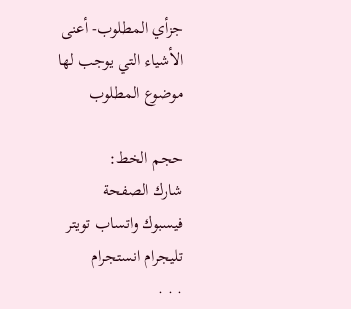جزأي المطلوب- أعنى الأشياء التي يوجب لها موضوع المطلوب

حجم الخط:
شارك الصفحة
فيسبوك واتساب تويتر تليجرام انستجرام
. . .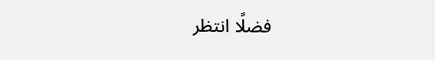فضلًا انتظر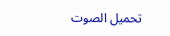تحميل الصوت